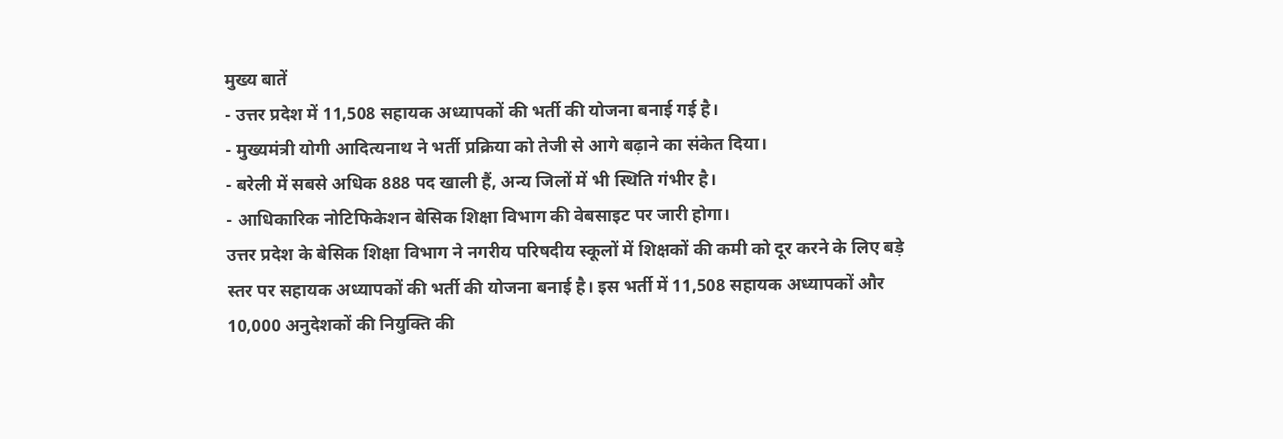मुख्य बातें
- उत्तर प्रदेश में 11,508 सहायक अध्यापकों की भर्ती की योजना बनाई गई है।
- मुख्यमंत्री योगी आदित्यनाथ ने भर्ती प्रक्रिया को तेजी से आगे बढ़ाने का संकेत दिया।
- बरेली में सबसे अधिक 888 पद खाली हैं, अन्य जिलों में भी स्थिति गंभीर है।
- आधिकारिक नोटिफिकेशन बेसिक शिक्षा विभाग की वेबसाइट पर जारी होगा।
उत्तर प्रदेश के बेसिक शिक्षा विभाग ने नगरीय परिषदीय स्कूलों में शिक्षकों की कमी को दूर करने के लिए बड़े स्तर पर सहायक अध्यापकों की भर्ती की योजना बनाई है। इस भर्ती में 11,508 सहायक अध्यापकों और 10,000 अनुदेशकों की नियुक्ति की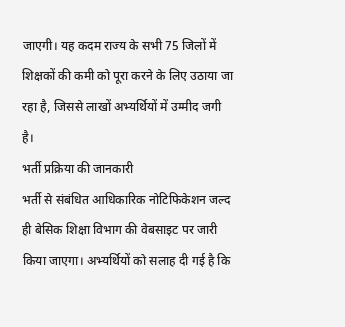जाएगी। यह कदम राज्य के सभी 75 जिलों में शिक्षकों की कमी को पूरा करने के लिए उठाया जा रहा है, जिससे लाखों अभ्यर्थियों में उम्मीद जगी है।
भर्ती प्रक्रिया की जानकारी
भर्ती से संबंधित आधिकारिक नोटिफिकेशन जल्द ही बेसिक शिक्षा विभाग की वेबसाइट पर जारी किया जाएगा। अभ्यर्थियों को सलाह दी गई है कि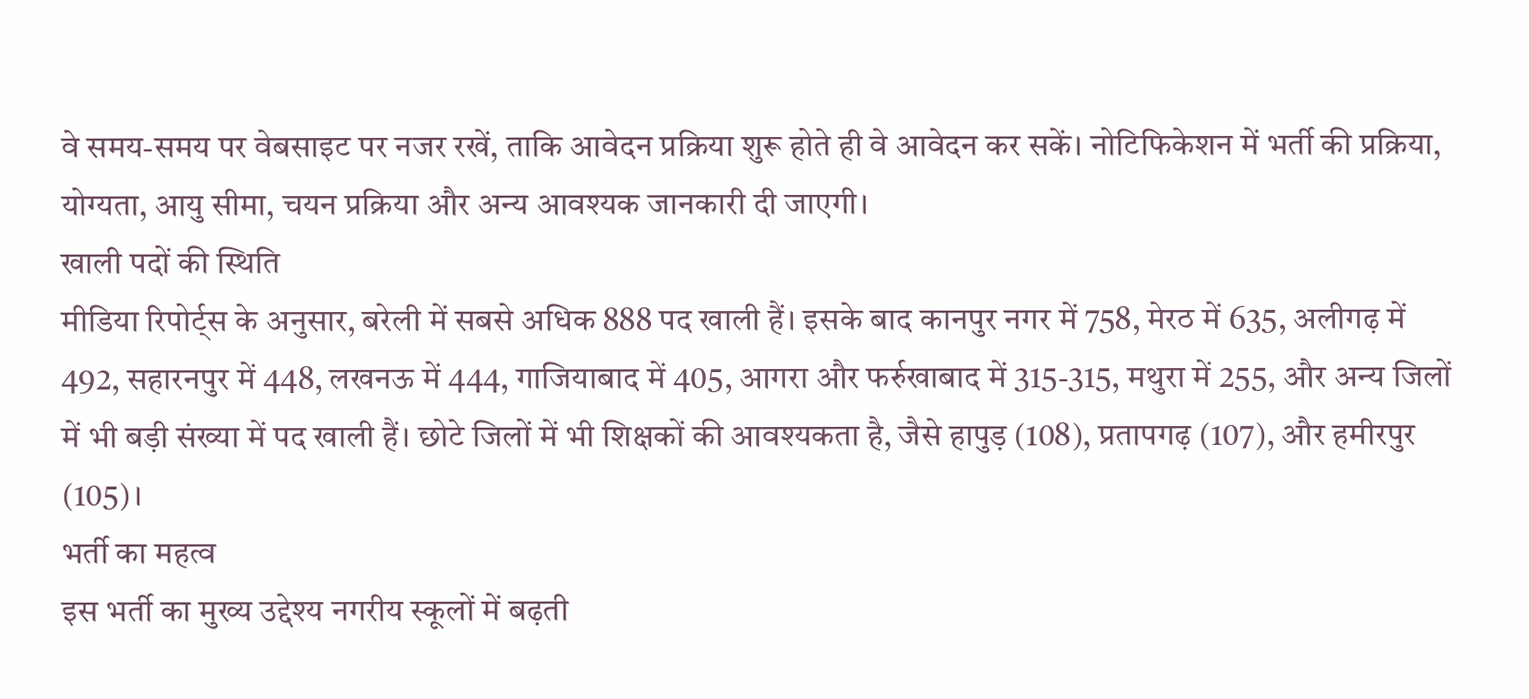वे समय-समय पर वेबसाइट पर नजर रखें, ताकि आवेदन प्रक्रिया शुरू होते ही वे आवेदन कर सकें। नोटिफिकेशन में भर्ती की प्रक्रिया, योग्यता, आयु सीमा, चयन प्रक्रिया और अन्य आवश्यक जानकारी दी जाएगी।
खाली पदों की स्थिति
मीडिया रिपोर्ट्स के अनुसार, बरेली में सबसे अधिक 888 पद खाली हैं। इसके बाद कानपुर नगर में 758, मेरठ में 635, अलीगढ़ में 492, सहारनपुर में 448, लखनऊ में 444, गाजियाबाद में 405, आगरा और फर्रुखाबाद में 315-315, मथुरा में 255, और अन्य जिलों में भी बड़ी संख्या में पद खाली हैं। छोटे जिलों में भी शिक्षकों की आवश्यकता है, जैसे हापुड़ (108), प्रतापगढ़ (107), और हमीरपुर (105)।
भर्ती का महत्व
इस भर्ती का मुख्य उद्देश्य नगरीय स्कूलों में बढ़ती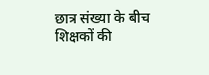छात्र संख्या के बीच शिक्षकों की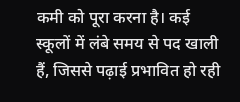कमी को पूरा करना है। कई स्कूलों में लंबे समय से पद खाली हैं, जिससे पढ़ाई प्रभावित हो रही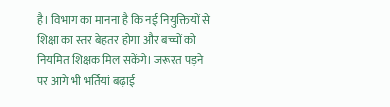है। विभाग का मानना है कि नई नियुक्तियों से शिक्षा का स्तर बेहतर होगा और बच्चों को नियमित शिक्षक मिल सकेंगे। जरूरत पड़ने पर आगे भी भर्तियां बढ़ाई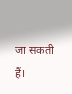जा सकती हैं।